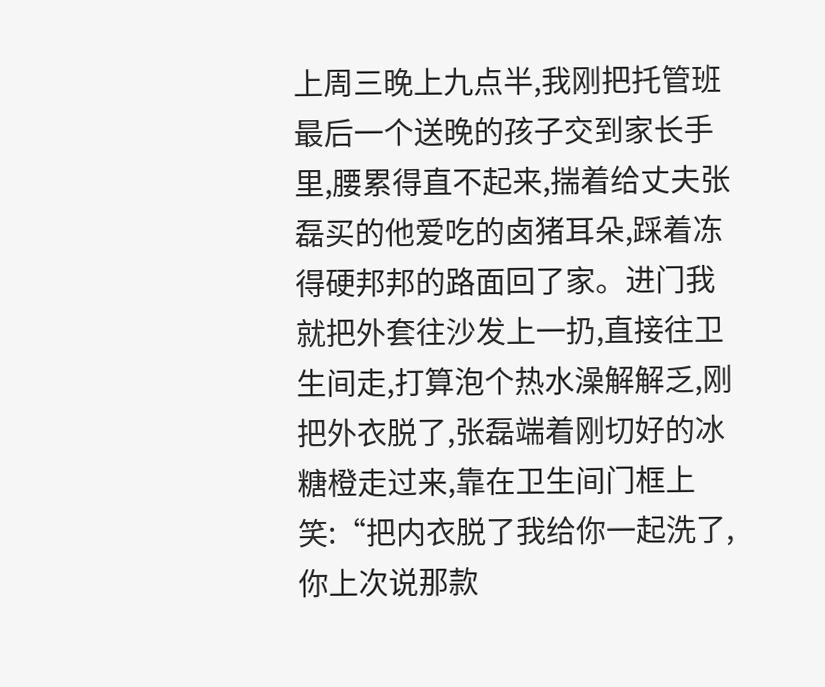上周三晚上九点半,我刚把托管班最后一个送晚的孩子交到家长手里,腰累得直不起来,揣着给丈夫张磊买的他爱吃的卤猪耳朵,踩着冻得硬邦邦的路面回了家。进门我就把外套往沙发上一扔,直接往卫生间走,打算泡个热水澡解解乏,刚把外衣脱了,张磊端着刚切好的冰糖橙走过来,靠在卫生间门框上笑:“把内衣脱了我给你一起洗了,你上次说那款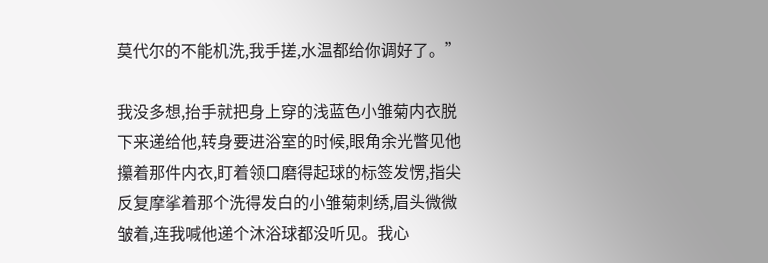莫代尔的不能机洗,我手搓,水温都给你调好了。”

我没多想,抬手就把身上穿的浅蓝色小雏菊内衣脱下来递给他,转身要进浴室的时候,眼角余光瞥见他攥着那件内衣,盯着领口磨得起球的标签发愣,指尖反复摩挲着那个洗得发白的小雏菊刺绣,眉头微微皱着,连我喊他递个沐浴球都没听见。我心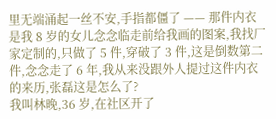里无端涌起一丝不安,手指都僵了 —— 那件内衣是我 8 岁的女儿念念临走前给我画的图案,我找厂家定制的,只做了 5 件,穿破了 3 件,这是倒数第二件,念念走了 6 年,我从来没跟外人提过这件内衣的来历,张磊这是怎么了?
我叫林晚,36 岁,在社区开了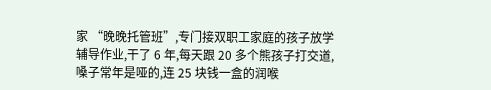家 “晚晚托管班”,专门接双职工家庭的孩子放学辅导作业,干了 6 年,每天跟 20 多个熊孩子打交道,嗓子常年是哑的,连 25 块钱一盒的润喉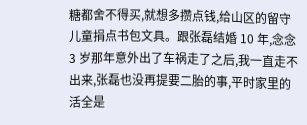糖都舍不得买,就想多攒点钱,给山区的留守儿童捐点书包文具。跟张磊结婚 10 年,念念 3 岁那年意外出了车祸走了之后,我一直走不出来,张磊也没再提要二胎的事,平时家里的活全是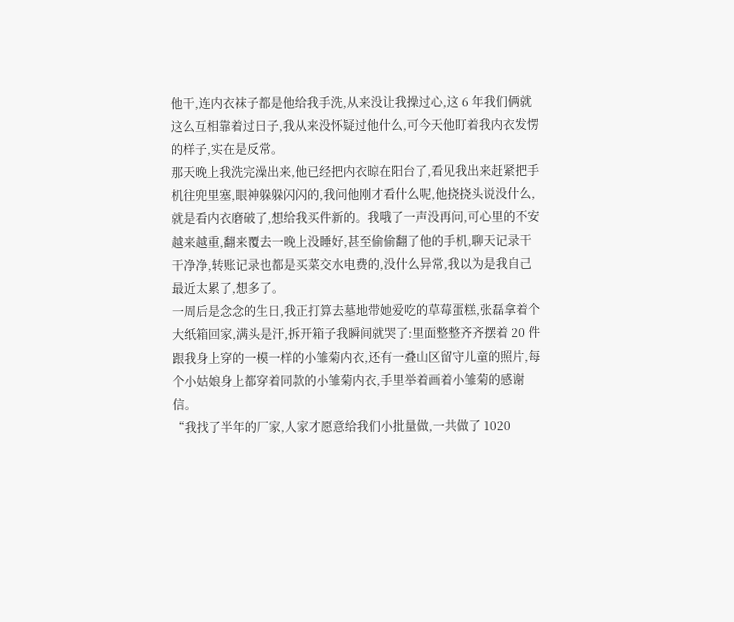他干,连内衣袜子都是他给我手洗,从来没让我操过心,这 6 年我们俩就这么互相靠着过日子,我从来没怀疑过他什么,可今天他盯着我内衣发愣的样子,实在是反常。
那天晚上我洗完澡出来,他已经把内衣晾在阳台了,看见我出来赶紧把手机往兜里塞,眼神躲躲闪闪的,我问他刚才看什么呢,他挠挠头说没什么,就是看内衣磨破了,想给我买件新的。我哦了一声没再问,可心里的不安越来越重,翻来覆去一晚上没睡好,甚至偷偷翻了他的手机,聊天记录干干净净,转账记录也都是买菜交水电费的,没什么异常,我以为是我自己最近太累了,想多了。
一周后是念念的生日,我正打算去墓地带她爱吃的草莓蛋糕,张磊拿着个大纸箱回家,满头是汗,拆开箱子我瞬间就哭了:里面整整齐齐摆着 20 件跟我身上穿的一模一样的小雏菊内衣,还有一叠山区留守儿童的照片,每个小姑娘身上都穿着同款的小雏菊内衣,手里举着画着小雏菊的感谢信。
“我找了半年的厂家,人家才愿意给我们小批量做,一共做了 1020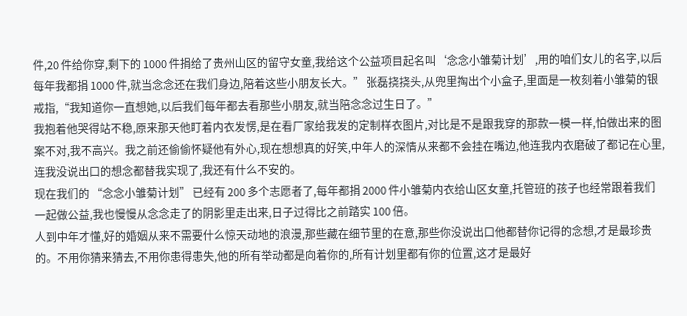件,20 件给你穿,剩下的 1000 件捐给了贵州山区的留守女童,我给这个公益项目起名叫‘念念小雏菊计划’,用的咱们女儿的名字,以后每年我都捐 1000 件,就当念念还在我们身边,陪着这些小朋友长大。” 张磊挠挠头,从兜里掏出个小盒子,里面是一枚刻着小雏菊的银戒指,“我知道你一直想她,以后我们每年都去看那些小朋友,就当陪念念过生日了。”
我抱着他哭得站不稳,原来那天他盯着内衣发愣,是在看厂家给我发的定制样衣图片,对比是不是跟我穿的那款一模一样,怕做出来的图案不对,我不高兴。我之前还偷偷怀疑他有外心,现在想想真的好笑,中年人的深情从来都不会挂在嘴边,他连我内衣磨破了都记在心里,连我没说出口的想念都替我实现了,我还有什么不安的。
现在我们的 “念念小雏菊计划” 已经有 200 多个志愿者了,每年都捐 2000 件小雏菊内衣给山区女童,托管班的孩子也经常跟着我们一起做公益,我也慢慢从念念走了的阴影里走出来,日子过得比之前踏实 100 倍。
人到中年才懂,好的婚姻从来不需要什么惊天动地的浪漫,那些藏在细节里的在意,那些你没说出口他都替你记得的念想,才是最珍贵的。不用你猜来猜去,不用你患得患失,他的所有举动都是向着你的,所有计划里都有你的位置,这才是最好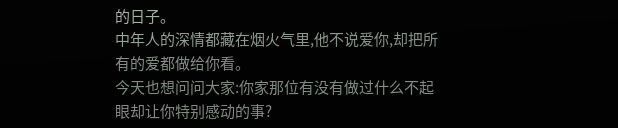的日子。
中年人的深情都藏在烟火气里,他不说爱你,却把所有的爱都做给你看。
今天也想问问大家:你家那位有没有做过什么不起眼却让你特别感动的事?